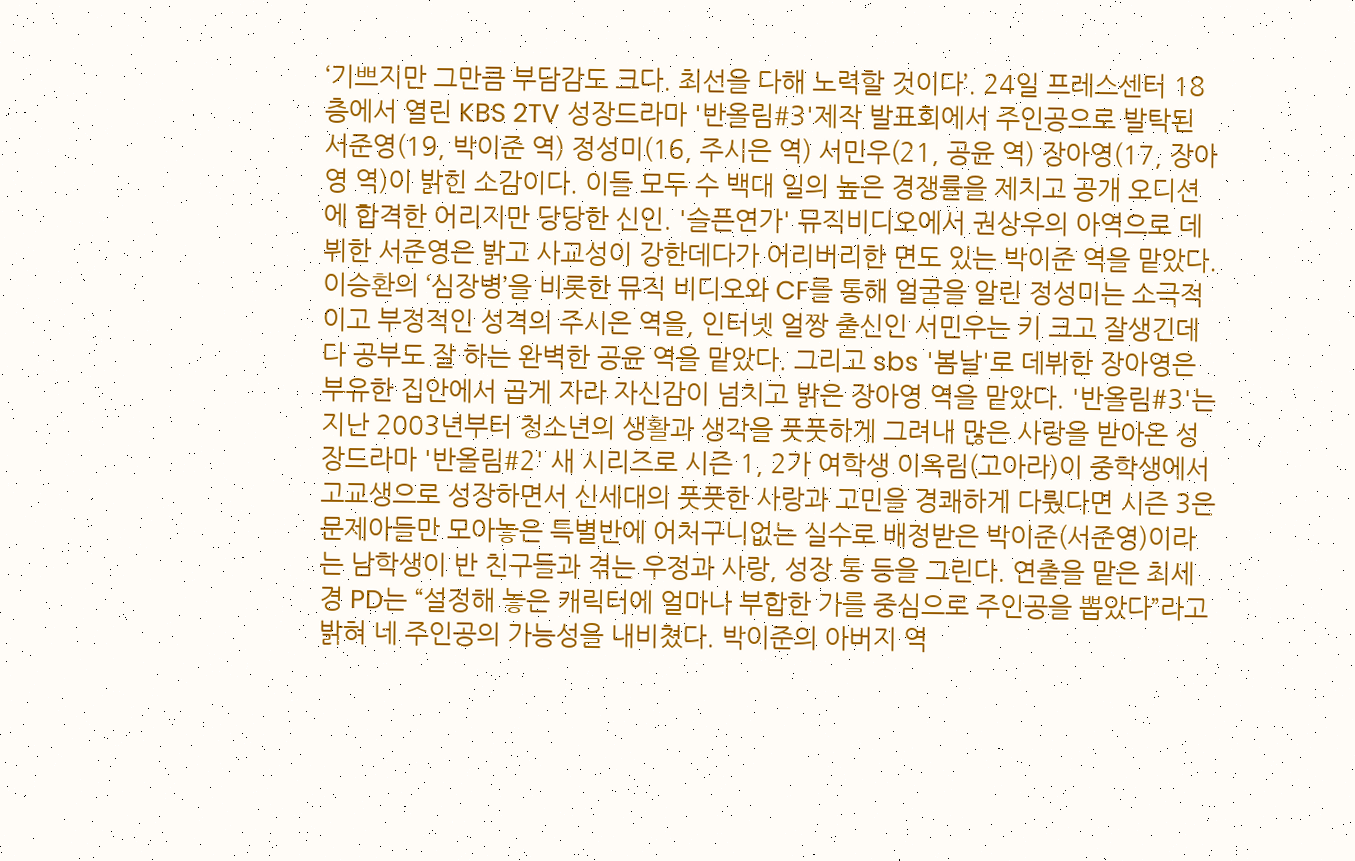‘기쁘지만 그만큼 부담감도 크다. 최선을 다해 노력할 것이다’. 24일 프레스센터 18층에서 열린 KBS 2TV 성장드라마 '반올림#3'제작 발표회에서 주인공으로 발탁된 서준영(19, 박이준 역) 정성미(16, 주시은 역) 서민우(21, 공윤 역) 장아영(17, 장아영 역)이 밝힌 소감이다. 이들 모두 수 백대 일의 높은 경쟁률을 제치고 공개 오디션에 합격한 어리지만 당당한 신인. '슬픈연가' 뮤직비디오에서 권상우의 아역으로 데뷔한 서준영은 밝고 사교성이 강한데다가 어리버리한 면도 있는 박이준 역을 맡았다. 이승환의 ‘심장병’을 비롯한 뮤직 비디오와 CF를 통해 얼굴을 알린 정성미는 소극적이고 부정적인 성격의 주시은 역을, 인터넷 얼짱 출신인 서민우는 키 크고 잘생긴데다 공부도 잘 하는 완벽한 공윤 역을 맡았다. 그리고 sbs '봄날'로 데뷔한 장아영은 부유한 집안에서 곱게 자라 자신감이 넘치고 밝은 장아영 역을 맡았다. '반올림#3'는 지난 2003년부터 청소년의 생활과 생각을 풋풋하게 그려내 많은 사랑을 받아온 성장드라마 '반올림#2' 새 시리즈로 시즌 1, 2가 여학생 이옥림(고아라)이 중학생에서 고교생으로 성장하면서 신세대의 풋풋한 사랑과 고민을 경쾌하게 다뤘다면 시즌 3은 문제아들만 모아놓은 특별반에 어처구니없는 실수로 배정받은 박이준(서준영)이라는 남학생이 반 친구들과 겪는 우정과 사랑, 성장 통 등을 그린다. 연출을 맡은 최세경 PD는 “설정해 놓은 캐릭터에 얼마나 부합한 가를 중심으로 주인공을 뽑았다”라고 밝혀 네 주인공의 가능성을 내비쳤다. 박이준의 아버지 역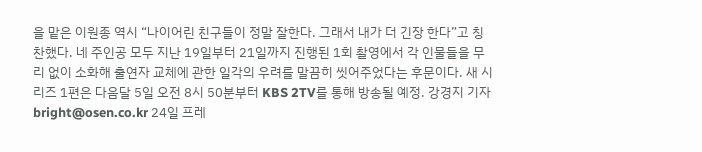을 맡은 이원종 역시 “나이어린 친구들이 정말 잘한다. 그래서 내가 더 긴장 한다”고 칭찬했다. 네 주인공 모두 지난 19일부터 21일까지 진행된 1회 촬영에서 각 인물들을 무리 없이 소화해 출연자 교체에 관한 일각의 우려를 말끔히 씻어주었다는 후문이다. 새 시리즈 1편은 다음달 5일 오전 8시 50분부터 KBS 2TV를 통해 방송될 예정. 강경지 기자 bright@osen.co.kr 24일 프레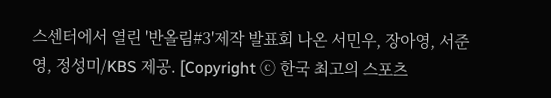스센터에서 열린 '반올림#3'제작 발표회 나온 서민우, 장아영, 서준영, 정성미/KBS 제공. [Copyright ⓒ 한국 최고의 스포츠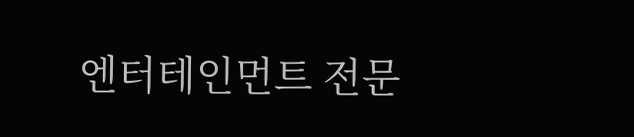엔터테인먼트 전문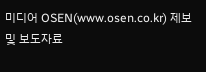미디어 OSEN(www.osen.co.kr) 제보및 보도자료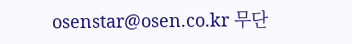osenstar@osen.co.kr 무단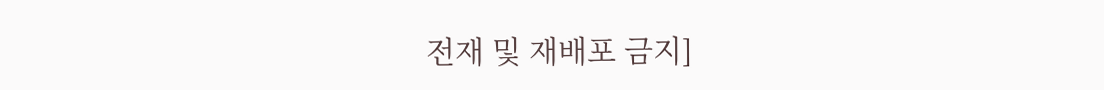전재 및 재배포 금지]